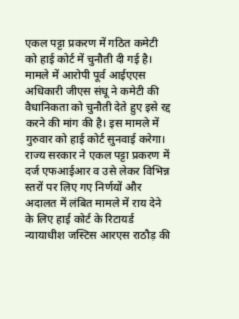एकल पट्टा प्रकरण में गठित कमेटी को हाई कोर्ट में चुनौती दी गई है। मामले में आरोपी पूर्व आईएएस अधिकारी जीएस संधू ने कमेटी की वैधानिकता को चुनौती देते हुए इसे रद्द करने की मांग की है। इस मामले में गुरुवार को हाई कोर्ट सुनवाई करेगा। राज्य सरकार ने एकल पट्टा प्रकरण में दर्ज एफआईआर व उसे लेकर विभिन्न स्तरों पर लिए गए निर्णयों और अदालत में लंबित मामले में राय देने के लिए हाई कोर्ट के रिटायर्ड न्यायाधीश जस्टिस आरएस राठौड़ की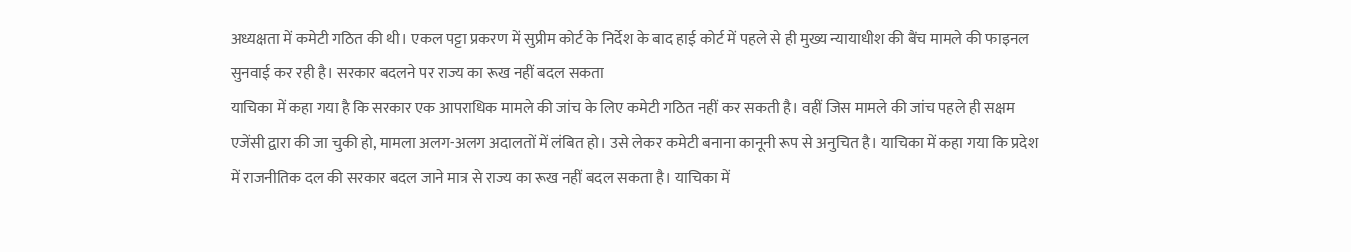अध्यक्षता में कमेटी गठित की थी। एकल पट्टा प्रकरण में सुप्रीम कोर्ट के निर्देश के बाद हाई कोर्ट में पहले से ही मुख्य न्यायाधीश की बैंच मामले की फाइनल सुनवाई कर रही है। सरकार बदलने पर राज्य का रूख नहीं बदल सकता
याचिका में कहा गया है कि सरकार एक आपराधिक मामले की जांच के लिए कमेटी गठित नहीं कर सकती है। वहीं जिस मामले की जांच पहले ही सक्षम एजेंसी द्वारा की जा चुकी हो, मामला अलग-अलग अदालतों में लंबित हो। उसे लेकर कमेटी बनाना कानूनी रूप से अनुचित है। याचिका में कहा गया कि प्रदेश में राजनीतिक दल की सरकार बदल जाने मात्र से राज्य का रूख नहीं बदल सकता है। याचिका में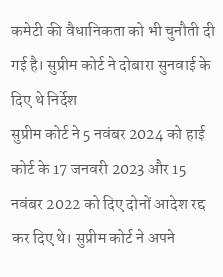कमेटी की वैधानिकता को भी चुनौती दी गई है। सुप्रीम कोर्ट ने दोबारा सुनवाई के दिए थे निर्देश
सुप्रीम कोर्ट ने 5 नवंबर 2024 को हाई कोर्ट के 17 जनवरी 2023 और 15 नवंबर 2022 को दिए दोनों आदेश रद्द कर दिए थे। सुप्रीम कोर्ट ने अपने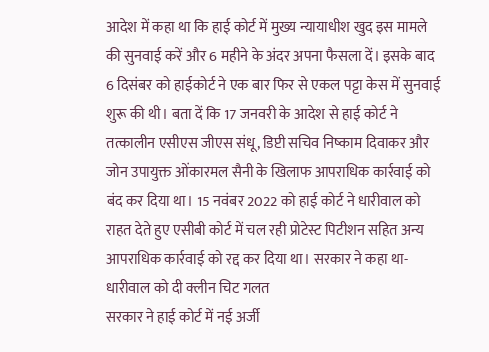आदेश में कहा था कि हाई कोर्ट में मुख्य न्यायाधीश खुद इस मामले की सुनवाई करें और 6 महीने के अंदर अपना फैसला दें। इसके बाद 6 दिसंबर को हाईकोर्ट ने एक बार फिर से एकल पट्टा केस में सुनवाई शुरू की थी। बता दें कि 17 जनवरी के आदेश से हाई कोर्ट ने तत्कालीन एसीएस जीएस संधू, डिप्टी सचिव निष्काम दिवाकर और जोन उपायुक्त ओंकारमल सैनी के खिलाफ आपराधिक कार्रवाई को बंद कर दिया था। 15 नवंबर 2022 को हाई कोर्ट ने धारीवाल को राहत देते हुए एसीबी कोर्ट में चल रही प्रोटेस्ट पिटीशन सहित अन्य आपराधिक कार्रवाई को रद्द कर दिया था। सरकार ने कहा था- धारीवाल को दी क्लीन चिट गलत
सरकार ने हाई कोर्ट में नई अर्जी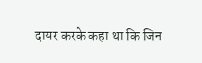दायर करके कहा था कि जिन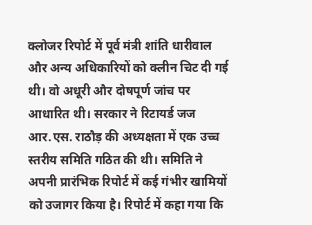क्लोजर रिपोर्ट में पूर्व मंत्री शांति धारीवाल और अन्य अधिकारियों को क्लीन चिट दी गई थी। वो अधूरी और दोषपूर्ण जांच पर आधारित थी। सरकार ने रिटायर्ड जज आर.एस. राठौड़ की अध्यक्षता में एक उच्च स्तरीय समिति गठित की थी। समिति ने अपनी प्रारंभिक रिपोर्ट में कई गंभीर खामियों को उजागर किया है। रिपोर्ट में कहा गया कि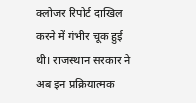क्लोजर रिपोर्ट दाखिल करने में गंभीर चूक हुई थी। राजस्थान सरकार ने अब इन प्रक्रियात्मक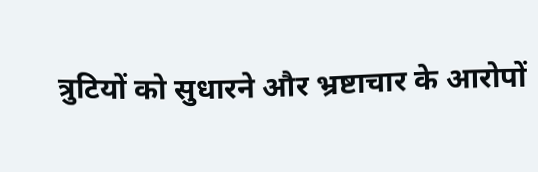त्रुटियों को सुधारने और भ्रष्टाचार के आरोपों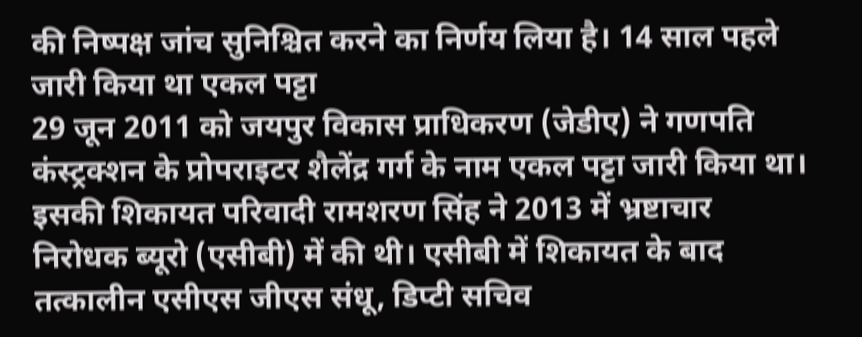की निष्पक्ष जांच सुनिश्चित करने का निर्णय लिया है। 14 साल पहले जारी किया था एकल पट्टा
29 जून 2011 को जयपुर विकास प्राधिकरण (जेडीए) ने गणपति कंस्ट्रक्शन के प्रोपराइटर शैलेंद्र गर्ग के नाम एकल पट्टा जारी किया था। इसकी शिकायत परिवादी रामशरण सिंह ने 2013 में भ्रष्टाचार निरोधक ब्यूरो (एसीबी) में की थी। एसीबी में शिकायत के बाद तत्कालीन एसीएस जीएस संधू, डिप्टी सचिव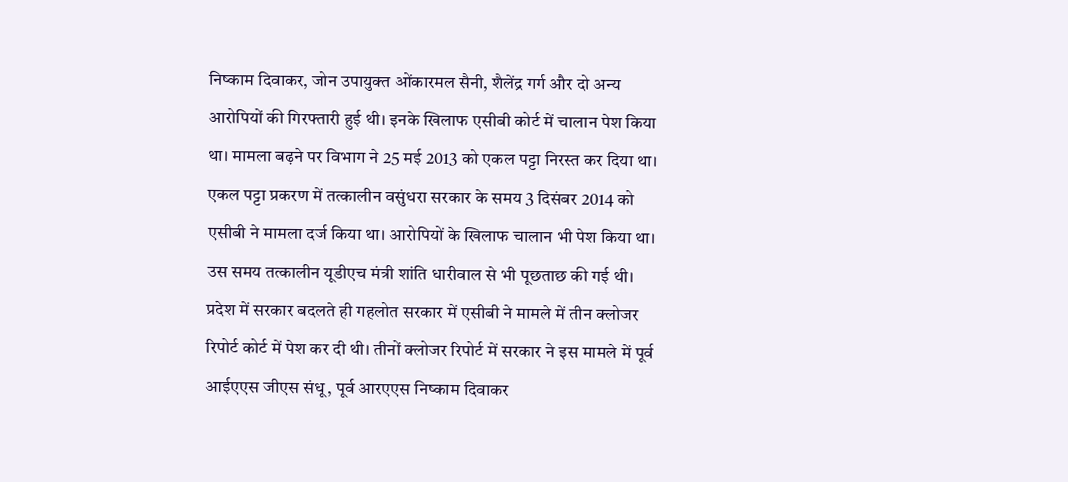निष्काम दिवाकर, जोन उपायुक्त ओंकारमल सैनी, शैलेंद्र गर्ग और दो अन्य आरोपियों की गिरफ्तारी हुई थी। इनके खिलाफ एसीबी कोर्ट में चालान पेश किया था। मामला बढ़ने पर विभाग ने 25 मई 2013 को एकल पट्टा निरस्त कर दिया था। एकल पट्टा प्रकरण में तत्कालीन वसुंधरा सरकार के समय 3 दिसंबर 2014 को एसीबी ने मामला दर्ज किया था। आरोपियों के खिलाफ चालान भी पेश किया था। उस समय तत्कालीन यूडीएच मंत्री शांति धारीवाल से भी पूछताछ की गई थी। प्रदेश में सरकार बदलते ही गहलोत सरकार में एसीबी ने मामले में तीन क्लोजर रिपोर्ट कोर्ट में पेश कर दी थी। तीनों क्लोजर रिपोर्ट में सरकार ने इस मामले में पूर्व आईएएस जीएस संधू, पूर्व आरएएस निष्काम दिवाकर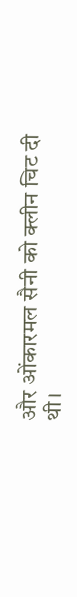और ओंकारमल सैनी को क्लीन चिट दी थी।